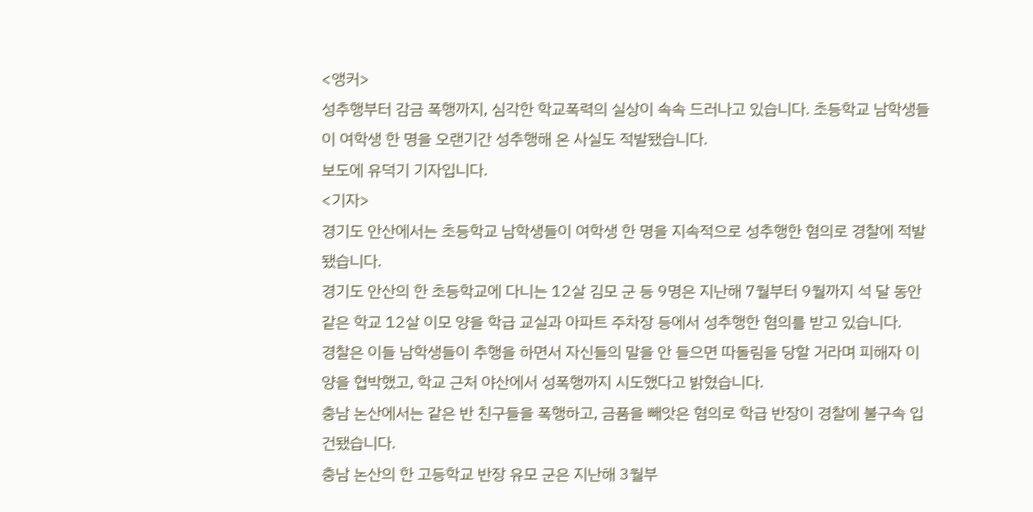<앵커>
성추행부터 감금 폭행까지, 심각한 학교폭력의 실상이 속속 드러나고 있습니다. 초등학교 남학생들이 여학생 한 명을 오랜기간 성추행해 온 사실도 적발됐습니다.
보도에 유덕기 기자입니다.
<기자>
경기도 안산에서는 초등학교 남학생들이 여학생 한 명을 지속적으로 성추행한 혐의로 경찰에 적발됐습니다.
경기도 안산의 한 초등학교에 다니는 12살 김모 군 등 9명은 지난해 7월부터 9월까지 석 달 동안 같은 학교 12살 이모 양을 학급 교실과 아파트 주차장 등에서 성추행한 혐의를 받고 있습니다.
경찰은 이들 남학생들이 추행을 하면서 자신들의 말을 안 들으면 따돌림을 당할 거라며 피해자 이 양을 협박했고, 학교 근처 야산에서 성폭행까지 시도했다고 밝혔습니다.
충남 논산에서는 같은 반 친구들을 폭행하고, 금품을 빼앗은 혐의로 학급 반장이 경찰에 불구속 입건됐습니다.
충남 논산의 한 고등학교 반장 유모 군은 지난해 3월부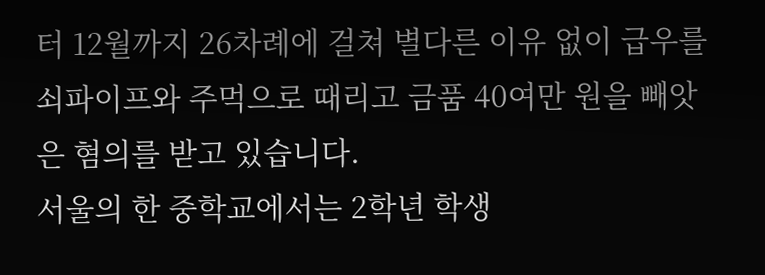터 12월까지 26차례에 걸쳐 별다른 이유 없이 급우를 쇠파이프와 주먹으로 때리고 금품 40여만 원을 빼앗은 혐의를 받고 있습니다.
서울의 한 중학교에서는 2학년 학생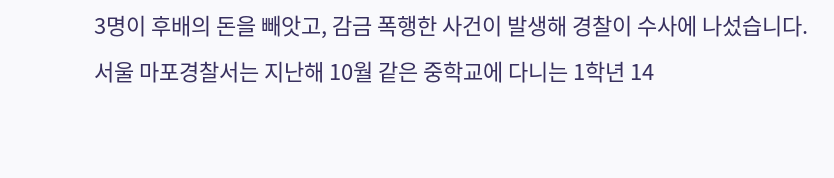3명이 후배의 돈을 빼앗고, 감금 폭행한 사건이 발생해 경찰이 수사에 나섰습니다.
서울 마포경찰서는 지난해 10월 같은 중학교에 다니는 1학년 14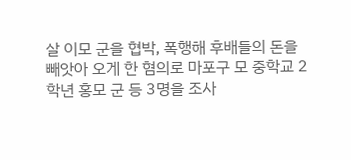살 이모 군을 협박, 폭행해 후배들의 돈을 빼앗아 오게 한 혐의로 마포구 모 중학교 2학년 홍모 군 등 3명을 조사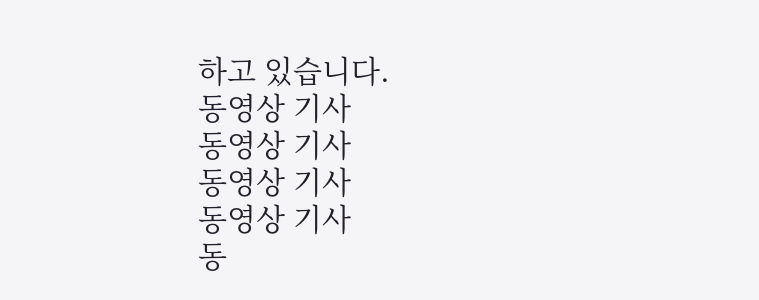하고 있습니다.
동영상 기사
동영상 기사
동영상 기사
동영상 기사
동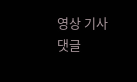영상 기사
댓글